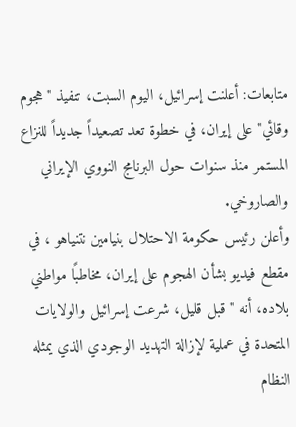متابعات: أعلنت إسرائيل، اليوم السبت، تنفيذ "هجوم وقائي" على إيران، في خطوة تعد تصعيداً جديداً للنزاع المستمر منذ سنوات حول البرنامج النووي الإيراني والصاروخي.
وأعلن رئيس حكومة الاحتلال بنيامين نتنياهو ، في مقطع فيديو بشأن الهجوم على إيران، مخاطبًا مواطني بلاده، أنه "قبل قليل، شرعت إسرائيل والولايات المتحدة في عملية لإزالة التهديد الوجودي الذي يمثله النظام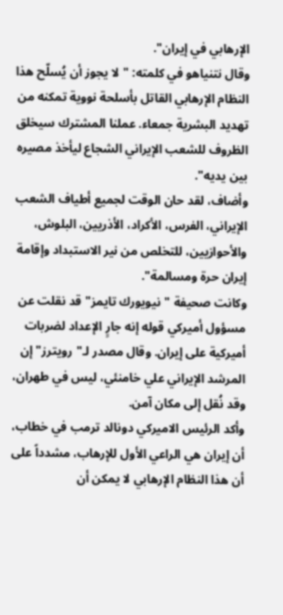الإرهابي في إيران".
وقال نتنياهو في كلمته: "لا يجوز أن يُسلّح هذا النظام الإرهابي القاتل بأسلحة نووية تمكنه من تهديد البشرية جمعاء. عملنا المشترك سيخلق الظروف للشعب الإيراني الشجاع ليأخذ مصيره بين يديه".
وأضاف، لقد حان الوقت لجميع أطياف الشعب الإيراني، الفرس، الأكراد، الأذريين، البلوش، والأحوازيين، للتخلص من نير الاستبداد وإقامة إيران حرة ومسالمة".
وكانت صحيفة "نيويورك تايمز" قد نقلت عن مسؤول أميركي قوله إنه جارٍ الإعداد لضربات أميركية على إيران. وقال مصدر لـ"رويترز" إن المرشد الإيراني علي خامنئي، ليس في طهران، وقد نُقل إلى مكان آمن.
وأكد الرئيس الاميركي دونالد ترمب في خطاب، أن إيران هي الراعي الأول للإرهاب، مشدداً على أن هذا النظام الإرهابي لا يمكن أن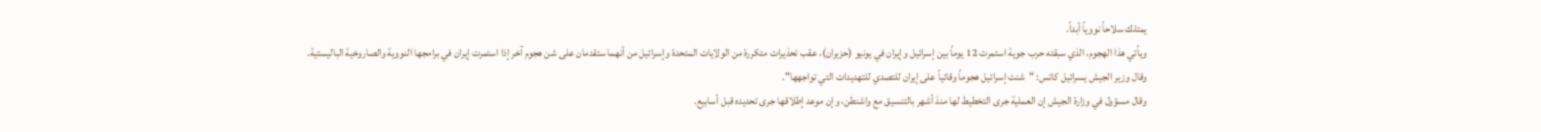يمتلك سلاحاً نووياً أبداً.
ويأتي هذا الهجوم، الذي سبقته حرب جوية استمرت 12 يوماً بين إسرائيل وإيران في يونيو (حزيران)، عقب تحذيرات متكررة من الولايات المتحدة وإسرائيل من أنهما ستقدمان على شن هجوم آخر إذا استمرت إيران في برامجها النووية والصاروخية الباليستية.
وقال وزير الجيش يسرائيل كاتس: "شنت إسرائيل هجوماً وقائياً على إيران للتصدي للتهديدات التي تواجهها".
وقال مسؤول في وزارة الجيش إن العملية جرى التخطيط لها منذ أشهر بالتنسيق مع واشنطن، وإن موعد إطلاقها جرى تحديده قبل أسابيع.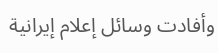وأفادت وسائل إعلام إيرانية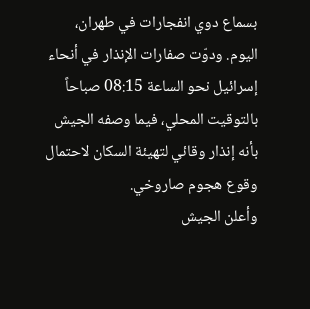بسماع دوي انفجارات في طهران، اليوم. ودوّت صفارات الإنذار في أنحاء إسرائيل نحو الساعة 08:15 صباحاً بالتوقيت المحلي، فيما وصفه الجيش بأنه إنذار وقائي لتهيئة السكان لاحتمال وقوع هجوم صاروخي.
وأعلن الجيش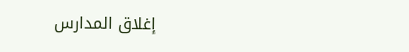إغلاق المدارس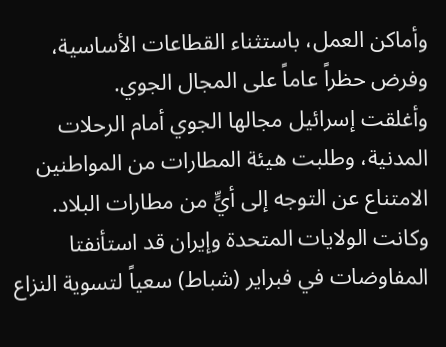وأماكن العمل، باستثناء القطاعات الأساسية، وفرض حظراً عاماً على المجال الجوي.
وأغلقت إسرائيل مجالها الجوي أمام الرحلات المدنية، وطلبت هيئة المطارات من المواطنين الامتناع عن التوجه إلى أيٍّ من مطارات البلاد.
وكانت الولايات المتحدة وإيران قد استأنفتا المفاوضات في فبراير (شباط) سعياً لتسوية النزاع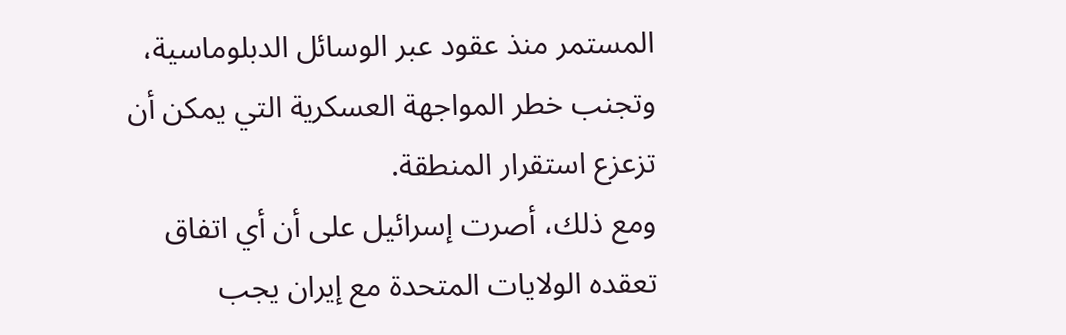المستمر منذ عقود عبر الوسائل الدبلوماسية، وتجنب خطر المواجهة العسكرية التي يمكن أن تزعزع استقرار المنطقة.
ومع ذلك، أصرت إسرائيل على أن أي اتفاق تعقده الولايات المتحدة مع إيران يجب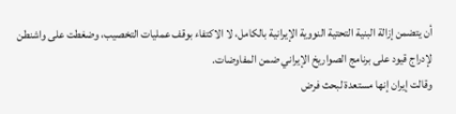أن يتضمن إزالة البنية التحتية النووية الإيرانية بالكامل، لا الاكتفاء بوقف عمليات التخصيب، وضغطت على واشنطن لإدراج قيود على برنامج الصواريخ الإيراني ضمن المفاوضات.
وقالت إيران إنها مستعدة لبحث فرض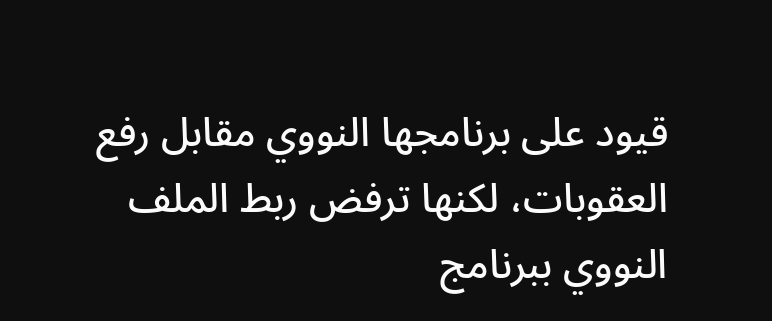قيود على برنامجها النووي مقابل رفع العقوبات، لكنها ترفض ربط الملف النووي ببرنامج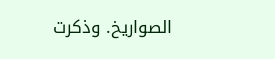الصواريخ. وذكرت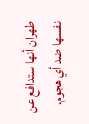طهران أنها ستدافع عن نفسها ضد أي هجوم.